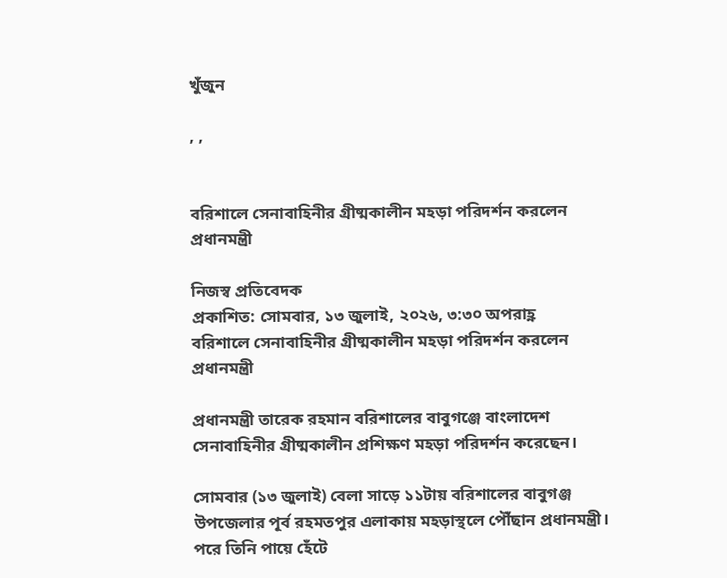খুঁজুন

, ,


বরিশালে সেনাবাহিনীর গ্রীষ্মকালীন মহড়া পরিদর্শন করলেন প্রধানমন্ত্রী

নিজস্ব প্রতিবেদক
প্রকাশিত: সোমবার, ১৩ জুলাই, ২০২৬, ৩:৩০ অপরাহ্ণ
বরিশালে সেনাবাহিনীর গ্রীষ্মকালীন মহড়া পরিদর্শন করলেন প্রধানমন্ত্রী

প্রধানমন্ত্রী তারেক রহমান বরিশালের বাবুগঞ্জে বাংলাদেশ সেনাবাহিনীর গ্রীষ্মকালীন প্রশিক্ষণ মহড়া পরিদর্শন করেছেন।

সোমবার (১৩ জুলাই) বেলা সাড়ে ১১টায় বরিশালের বাবুগঞ্জ উপজেলার পূর্ব রহমতপুর এলাকায় মহড়াস্থলে পৌঁছান প্রধানমন্ত্রী। পরে তিনি পায়ে হেঁটে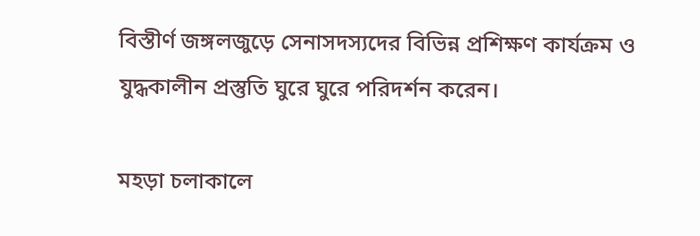বিস্তীর্ণ জঙ্গলজুড়ে সেনাসদস্যদের বিভিন্ন প্রশিক্ষণ কার্যক্রম ও যুদ্ধকালীন প্রস্তুতি ঘুরে ঘুরে পরিদর্শন করেন।

মহড়া চলাকালে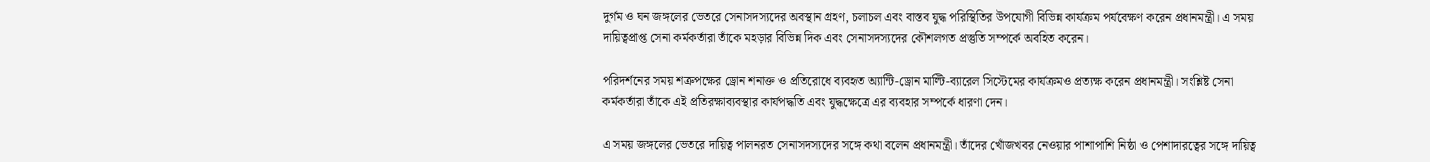দুর্গম ও ঘন জঙ্গলের ভেতরে সেনাসদস্যদের অবস্থান গ্রহণ, চলাচল এবং বাস্তব যুদ্ধ পরিস্থিতির উপযোগী বিভিন্ন কার্যক্রম পর্যবেক্ষণ করেন প্রধানমন্ত্রী। এ সময় দায়িত্বপ্রাপ্ত সেনা কর্মকর্তারা তাঁকে মহড়ার বিভিন্ন দিক এবং সেনাসদস্যদের কৌশলগত প্রস্তুতি সম্পর্কে অবহিত করেন।

পরিদর্শনের সময় শত্রুপক্ষের ড্রোন শনাক্ত ও প্রতিরোধে ব্যবহৃত অ্যান্টি-ড্রোন মাল্টি-ব্যারেল সিস্টেমের কার্যক্রমও প্রত্যক্ষ করেন প্রধানমন্ত্রী। সংশ্লিষ্ট সেনা কর্মকর্তারা তাঁকে এই প্রতিরক্ষাব্যবস্থার কার্যপদ্ধতি এবং যুদ্ধক্ষেত্রে এর ব্যবহার সম্পর্কে ধারণা দেন।

এ সময় জঙ্গলের ভেতরে দায়িত্ব পালনরত সেনাসদস্যদের সঙ্গে কথা বলেন প্রধানমন্ত্রী। তাঁদের খোঁজখবর নেওয়ার পাশাপাশি নিষ্ঠা ও পেশাদারত্বের সঙ্গে দায়িত্ব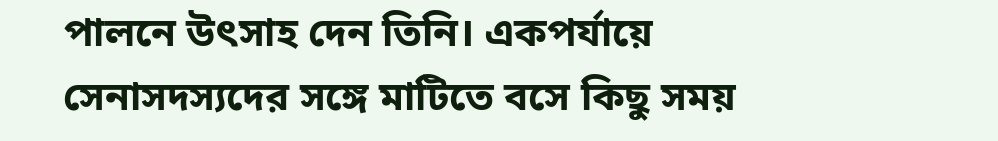পালনে উৎসাহ দেন তিনি। একপর্যায়ে সেনাসদস্যদের সঙ্গে মাটিতে বসে কিছু সময়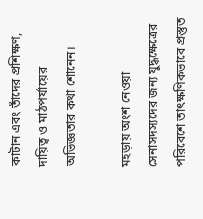কাটান এবং তাঁদের প্রশিক্ষণ, দায়িত্ব ও মাঠপর্যায়ের অভিজ্ঞতার কথা শোনেন।

মহড়ায় অংশ নেওয়া সেনাসদস্যদের জন্য যুদ্ধক্ষেত্রের পরিবেশে তাৎক্ষণিকভাবে প্রস্তুত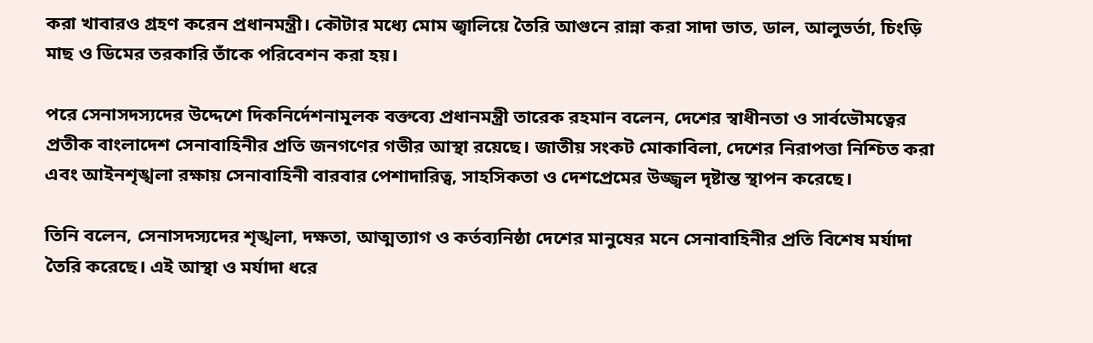করা খাবারও গ্রহণ করেন প্রধানমন্ত্রী। কৌটার মধ্যে মোম জ্বালিয়ে তৈরি আগুনে রান্না করা সাদা ভাত, ডাল, আলুভর্তা, চিংড়ি মাছ ও ডিমের তরকারি তাঁকে পরিবেশন করা হয়।

পরে সেনাসদস্যদের উদ্দেশে দিকনির্দেশনামূলক বক্তব্যে প্রধানমন্ত্রী তারেক রহমান বলেন, দেশের স্বাধীনতা ও সার্বভৌমত্বের প্রতীক বাংলাদেশ সেনাবাহিনীর প্রতি জনগণের গভীর আস্থা রয়েছে। জাতীয় সংকট মোকাবিলা, দেশের নিরাপত্তা নিশ্চিত করা এবং আইনশৃঙ্খলা রক্ষায় সেনাবাহিনী বারবার পেশাদারিত্ব, সাহসিকতা ও দেশপ্রেমের উজ্জ্বল দৃষ্টান্ত স্থাপন করেছে।

তিনি বলেন, সেনাসদস্যদের শৃঙ্খলা, দক্ষতা, আত্মত্যাগ ও কর্তব্যনিষ্ঠা দেশের মানুষের মনে সেনাবাহিনীর প্রতি বিশেষ মর্যাদা তৈরি করেছে। এই আস্থা ও মর্যাদা ধরে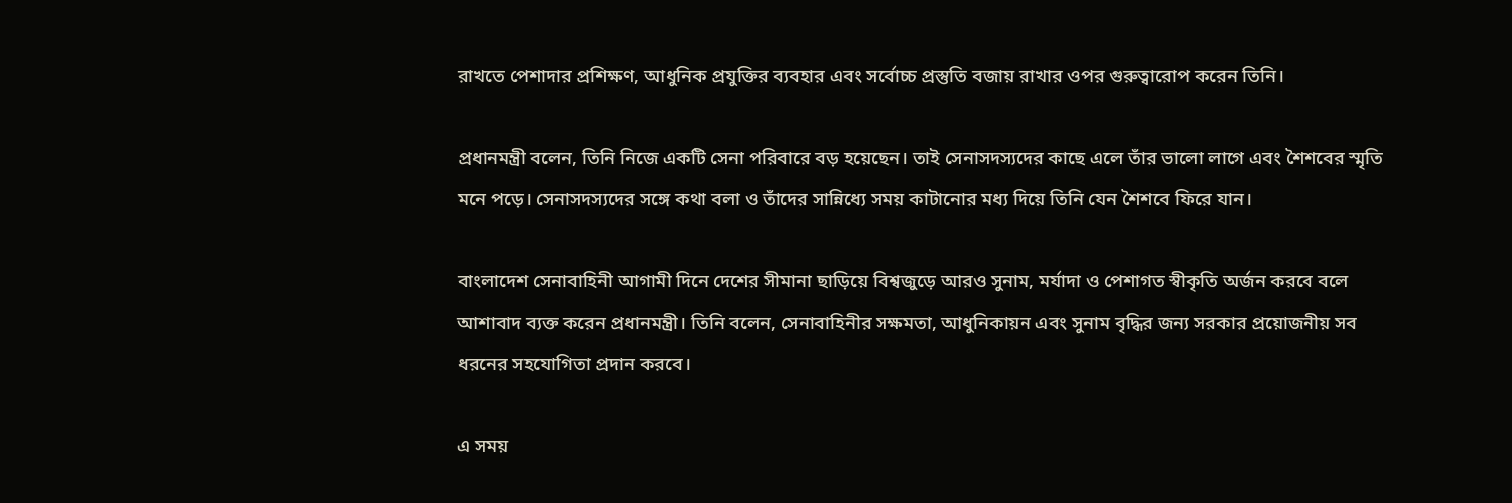রাখতে পেশাদার প্রশিক্ষণ, আধুনিক প্রযুক্তির ব্যবহার এবং সর্বোচ্চ প্রস্তুতি বজায় রাখার ওপর গুরুত্বারোপ করেন তিনি।

প্রধানমন্ত্রী বলেন, তিনি নিজে একটি সেনা পরিবারে বড় হয়েছেন। তাই সেনাসদস্যদের কাছে এলে তাঁর ভালো লাগে এবং শৈশবের স্মৃতি মনে পড়ে। সেনাসদস্যদের সঙ্গে কথা বলা ও তাঁদের সান্নিধ্যে সময় কাটানোর মধ্য দিয়ে তিনি যেন শৈশবে ফিরে যান।

বাংলাদেশ সেনাবাহিনী আগামী দিনে দেশের সীমানা ছাড়িয়ে বিশ্বজুড়ে আরও সুনাম, মর্যাদা ও পেশাগত স্বীকৃতি অর্জন করবে বলে আশাবাদ ব্যক্ত করেন প্রধানমন্ত্রী। তিনি বলেন, সেনাবাহিনীর সক্ষমতা, আধুনিকায়ন এবং সুনাম বৃদ্ধির জন্য সরকার প্রয়োজনীয় সব ধরনের সহযোগিতা প্রদান করবে।

এ সময়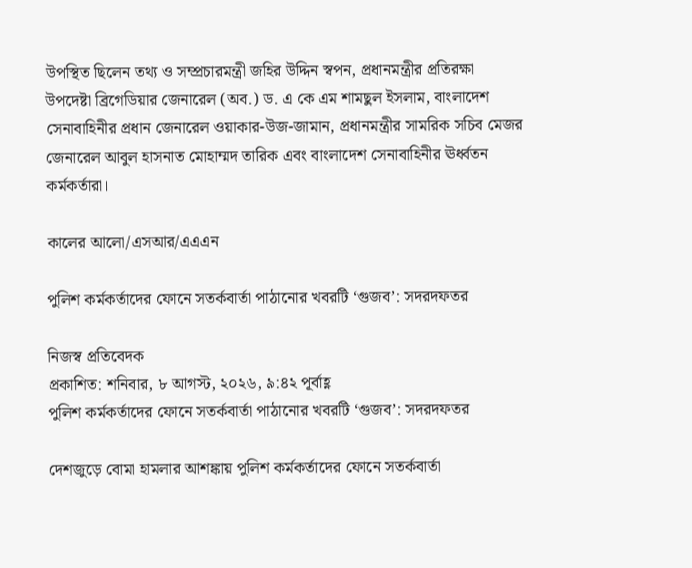উপস্থিত ছিলেন তথ্য ও সম্প্রচারমন্ত্রী জহির উদ্দিন স্বপন, প্রধানমন্ত্রীর প্রতিরক্ষা উপদেষ্টা ব্রিগেডিয়ার জেনারেল (অব.) ড. এ কে এম শামছুল ইসলাম, বাংলাদেশ সেনাবাহিনীর প্রধান জেনারেল ওয়াকার-উজ-জামান, প্রধানমন্ত্রীর সামরিক সচিব মেজর জেনারেল আবুল হাসনাত মোহাম্মদ তারিক এবং বাংলাদেশ সেনাবাহিনীর ঊর্ধ্বতন কর্মকর্তারা।

কালের আলো/এসআর/এএএন

পুলিশ কর্মকর্তাদের ফোনে সতর্কবার্তা পাঠানোর খবরটি ‘গুজব’: সদরদফতর

নিজস্ব প্রতিবেদক
প্রকাশিত: শনিবার, ৮ আগস্ট, ২০২৬, ৯:৪২ পূর্বাহ্ণ
পুলিশ কর্মকর্তাদের ফোনে সতর্কবার্তা পাঠানোর খবরটি ‘গুজব’: সদরদফতর

দেশজুড়ে বোমা হামলার আশঙ্কায় পুলিশ কর্মকর্তাদের ফোনে সতর্কবার্তা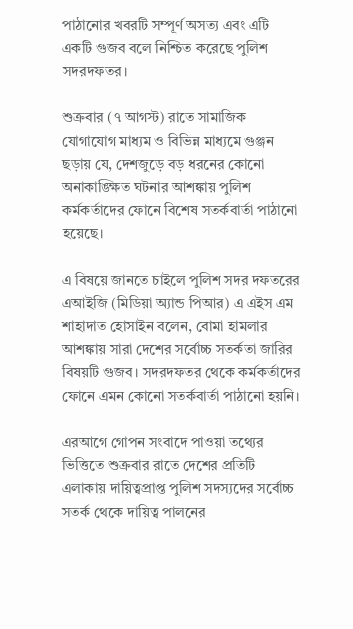পাঠানোর খবরটি সম্পূর্ণ অসত্য এবং এটি একটি গুজব বলে নিশ্চিত করেছে পুলিশ সদরদফতর।

শুক্রবার (৭ আগস্ট) রাতে সামাজিক যোগাযোগ মাধ্যম ও বিভিন্ন মাধ্যমে গুঞ্জন ছড়ায় যে, দেশজুড়ে বড় ধরনের কোনো অনাকাঙ্ক্ষিত ঘটনার আশঙ্কায় পুলিশ কর্মকর্তাদের ফোনে বিশেষ সতর্কবার্তা পাঠানো হয়েছে।

এ বিষয়ে জানতে চাইলে পুলিশ সদর দফতরের এআইজি (মিডিয়া অ্যান্ড পিআর) এ এইস এম শাহাদাত হোসাইন বলেন, বোমা হামলার আশঙ্কায় সারা দেশের সর্বোচ্চ সতর্কতা জারির বিষয়টি গুজব। সদরদফতর থেকে কর্মকর্তাদের ফোনে এমন কোনো সতর্কবার্তা পাঠানো হয়নি।

এরআগে গোপন সংবাদে পাওয়া তথ্যের ভিত্তিতে শুক্রবার রাতে দেশের প্রতিটি এলাকায় দায়িত্বপ্রাপ্ত পুলিশ সদস্যদের সর্বোচ্চ সতর্ক থেকে দায়িত্ব পালনের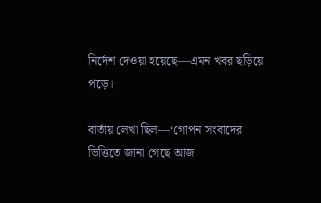নির্দেশ দেওয়া হয়েছে—এমন খবর ছড়িয়ে পড়ে।

বার্তায় লেখা ছিল—‘গোপন সংবাদের ভিত্তিতে জানা গেছে আজ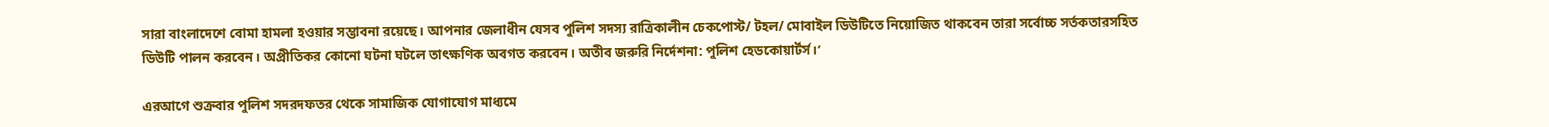সারা বাংলাদেশে বোমা হামলা হওয়ার সম্ভাবনা রয়েছে। আপনার জেলাধীন যেসব পুলিশ সদস্য রাত্রিকালীন চেকপোস্ট/ টহল/ মোবাইল ডিউটিতে নিয়োজিত থাকবেন তারা সর্বোচ্চ সর্তকতারসহিত ডিউটি পালন করবেন। অপ্রীতিকর কোনো ঘটনা ঘটলে তাৎক্ষণিক অবগত করবেন। অতীব জরুরি নির্দেশনা: পুলিশ হেডকোয়ার্টর্স।’

এরআগে শুক্রবার পুলিশ সদরদফতর থেকে সামাজিক যোগাযোগ মাধ্যমে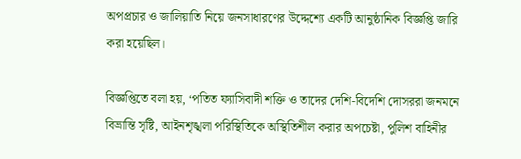অপপ্রচার ও জালিয়াতি নিয়ে জনসাধারণের উদ্দেশ্যে একটি আনুষ্ঠানিক বিজ্ঞপ্তি জারি করা হয়েছিল।

বিজ্ঞপ্তিতে বলা হয়, ‘পতিত ফ্যাসিবাদী শক্তি ও তাদের দেশি-বিদেশি দোসররা জনমনে বিভ্রান্তি সৃষ্টি, আইনশৃঙ্খলা পরিস্থিতিকে অস্থিতিশীল করার অপচেষ্টা, পুলিশ বাহিনীর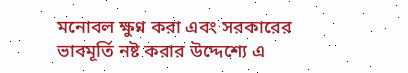মনোবল ক্ষুণ্ন করা এবং সরকারের ভাবমূর্তি নষ্ট করার উদ্দেশ্যে এ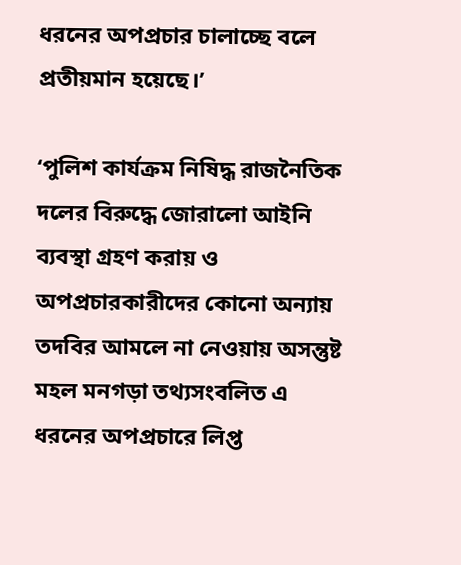ধরনের অপপ্রচার চালাচ্ছে বলে প্রতীয়মান হয়েছে।’

‘পুলিশ কার্যক্রম নিষিদ্ধ রাজনৈতিক দলের বিরুদ্ধে জোরালো আইনি ব্যবস্থা গ্রহণ করায় ও অপপ্রচারকারীদের কোনো অন্যায় তদবির আমলে না নেওয়ায় অসন্তুষ্ট মহল মনগড়া তথ্যসংবলিত এ ধরনের অপপ্রচারে লিপ্ত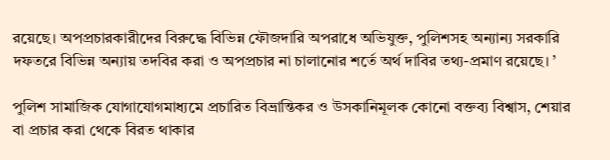রয়েছে। অপপ্রচারকারীদের বিরুদ্ধে বিভিন্ন ফৌজদারি অপরাধে অভিযুক্ত, পুলিশসহ অন্যান্য সরকারি দফতরে বিভিন্ন অন্যায় তদবির করা ও অপপ্রচার না চালানোর শর্তে অর্থ দাবির তথ্য-প্রমাণ রয়েছে। ’

পুলিশ সামাজিক যোগাযোগমাধ্যমে প্রচারিত বিভ্রান্তিকর ও উসকানিমূলক কোনো বক্তব্য বিশ্বাস, শেয়ার বা প্রচার করা থেকে বিরত থাকার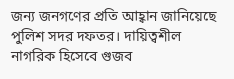জন্য জনগণের প্রতি আহ্বান জানিয়েছে পুলিশ সদর দফতর। দায়িত্বশীল নাগরিক হিসেবে গুজব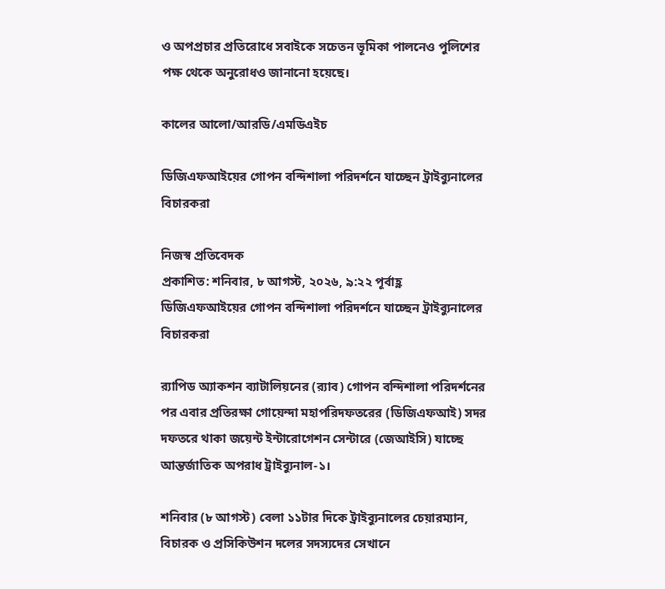ও অপপ্রচার প্রতিরোধে সবাইকে সচেতন ভূমিকা পালনেও পুলিশের পক্ষ থেকে অনুরোধও জানানো হয়েছে।

কালের আলো/আরডি/এমডিএইচ

ডিজিএফআইয়ের গোপন বন্দিশালা পরিদর্শনে যাচ্ছেন ট্রাইব্যুনালের বিচারকরা

নিজস্ব প্রতিবেদক
প্রকাশিত: শনিবার, ৮ আগস্ট, ২০২৬, ৯:২২ পূর্বাহ্ণ
ডিজিএফআইয়ের গোপন বন্দিশালা পরিদর্শনে যাচ্ছেন ট্রাইব্যুনালের বিচারকরা

র‍্যাপিড অ্যাকশন ব্যাটালিয়নের (র‍্যাব) গোপন বন্দিশালা পরিদর্শনের পর এবার প্রতিরক্ষা গোয়েন্দা মহাপরিদফতরের (ডিজিএফআই) সদর দফতরে থাকা জয়েন্ট ইন্টারোগেশন সেন্টারে (জেআইসি) যাচ্ছে আন্তর্জাতিক অপরাধ ট্রাইব্যুনাল-১।

শনিবার (৮ আগস্ট) বেলা ১১টার দিকে ট্রাইব্যুনালের চেয়ারম্যান, বিচারক ও প্রসিকিউশন দলের সদস্যদের সেখানে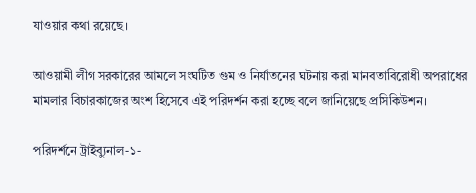যাওয়ার কথা রয়েছে।

আওয়ামী লীগ সরকারের আমলে সংঘটিত গুম ও নির্যাতনের ঘটনায় করা মানবতাবিরোধী অপরাধের মামলার বিচারকাজের অংশ হিসেবে এই পরিদর্শন করা হচ্ছে বলে জানিয়েছে প্রসিকিউশন।

পরিদর্শনে ট্রাইব্যুনাল-১-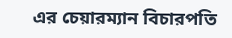এর চেয়ারম্যান বিচারপতি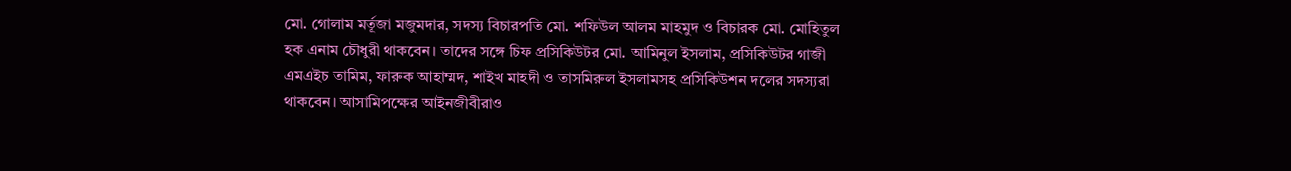মো. গোলাম মর্তূজা মজুমদার, সদস্য বিচারপতি মো. শফিউল আলম মাহমুদ ও বিচারক মো. মোহিতুল হক এনাম চৌধুরী থাকবেন। তাদের সঙ্গে চিফ প্রসিকিউটর মো. আমিনুল ইসলাম, প্রসিকিউটর গাজী এমএইচ তামিম, ফারুক আহাম্মদ, শাইখ মাহদী ও তাসমিরুল ইসলামসহ প্রসিকিউশন দলের সদস্যরা থাকবেন। আসামিপক্ষের আইনজীবীরাও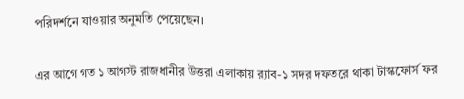পরিদর্শনে যাওয়ার অনুমতি পেয়েছেন।

এর আগে গত ১ আগস্ট রাজধানীর উত্তরা এলাকায় র‍্যাব-১ সদর দফতরে থাকা টাস্কফোর্স ফর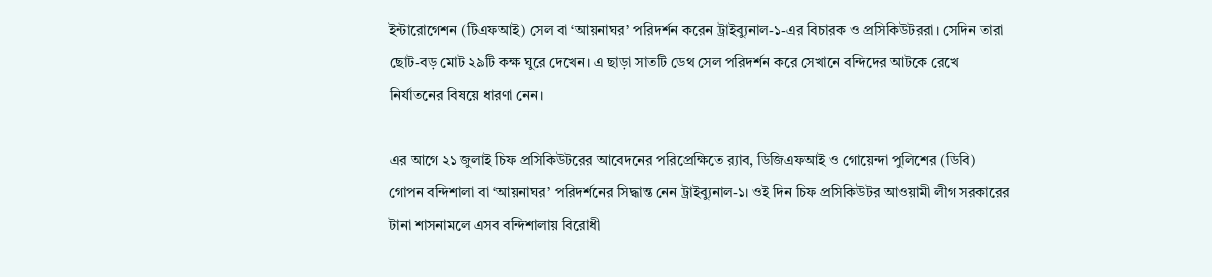ইন্টারোগেশন (টিএফআই) সেল বা ‘আয়নাঘর’ পরিদর্শন করেন ট্রাইব্যুনাল-১-এর বিচারক ও প্রসিকিউটররা। সেদিন তারা ছোট-বড় মোট ২৯টি কক্ষ ঘুরে দেখেন। এ ছাড়া সাতটি ডেথ সেল পরিদর্শন করে সেখানে বন্দিদের আটকে রেখে নির্যাতনের বিষয়ে ধারণা নেন।

এর আগে ২১ জুলাই চিফ প্রসিকিউটরের আবেদনের পরিপ্রেক্ষিতে র‍্যাব, ডিজিএফআই ও গোয়েন্দা পুলিশের (ডিবি) গোপন বন্দিশালা বা ‘আয়নাঘর’ পরিদর্শনের সিদ্ধান্ত নেন ট্রাইব্যুনাল-১। ওই দিন চিফ প্রসিকিউটর আওয়ামী লীগ সরকারের টানা শাসনামলে এসব বন্দিশালায় বিরোধী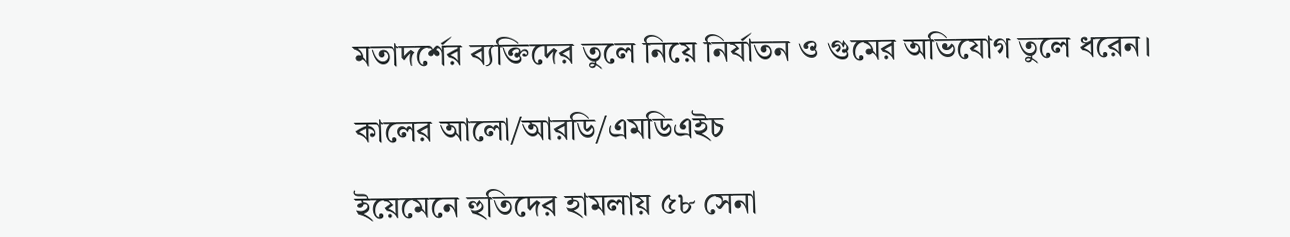মতাদর্শের ব্যক্তিদের তুলে নিয়ে নির্যাতন ও গুমের অভিযোগ তুলে ধরেন।

কালের আলো/আরডি/এমডিএইচ

ইয়েমেনে হুতিদের হামলায় ৫৮ সেনা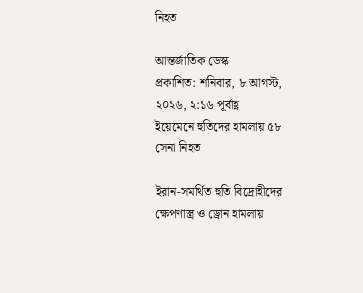নিহত

আন্তর্জাতিক ডেস্ক
প্রকাশিত: শনিবার, ৮ আগস্ট, ২০২৬, ২:১৬ পূর্বাহ্ণ
ইয়েমেনে হুতিদের হামলায় ৫৮ সেনা নিহত

ইরান-সমর্থিত হুতি বিদ্রোহীদের ক্ষেপণাস্ত্র ও ড্রোন হামলায়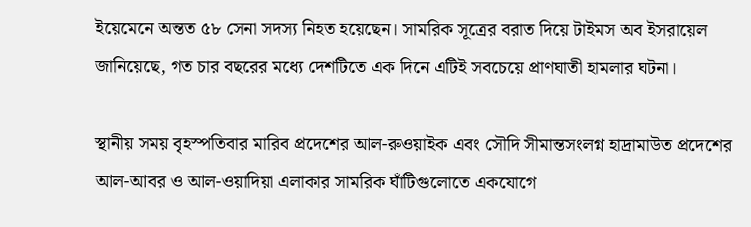ইয়েমেনে অন্তত ৫৮ সেনা সদস্য নিহত হয়েছেন। সামরিক সূত্রের বরাত দিয়ে টাইমস অব ইসরায়েল জানিয়েছে, গত চার বছরের মধ্যে দেশটিতে এক দিনে এটিই সবচেয়ে প্রাণঘাতী হামলার ঘটনা।

স্থানীয় সময় বৃহস্পতিবার মারিব প্রদেশের আল-রুওয়াইক এবং সৌদি সীমান্তসংলগ্ন হাদ্রামাউত প্রদেশের আল-আবর ও আল-ওয়াদিয়া এলাকার সামরিক ঘাঁটিগুলোতে একযোগে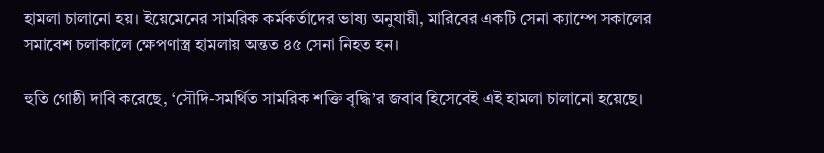হামলা চালানো হয়। ইয়েমেনের সামরিক কর্মকর্তাদের ভাষ্য অনুযায়ী, মারিবের একটি সেনা ক্যাম্পে সকালের সমাবেশ চলাকালে ক্ষেপণাস্ত্র হামলায় অন্তত ৪৫ সেনা নিহত হন।

হুতি গোষ্ঠী দাবি করেছে, ‘সৌদি-সমর্থিত সামরিক শক্তি বৃদ্ধি’র জবাব হিসেবেই এই হামলা চালানো হয়েছে।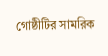গোষ্ঠীটির সামরিক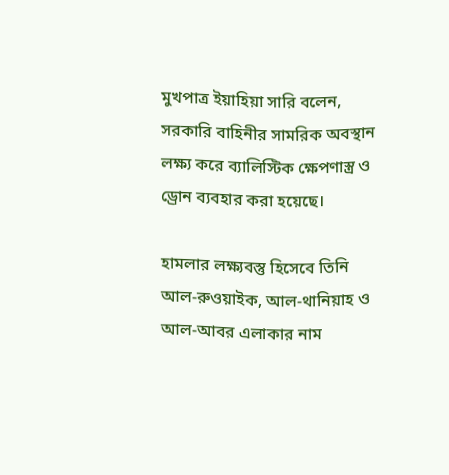মুখপাত্র ইয়াহিয়া সারি বলেন, সরকারি বাহিনীর সামরিক অবস্থান লক্ষ্য করে ব্যালিস্টিক ক্ষেপণাস্ত্র ও ড্রোন ব্যবহার করা হয়েছে।

হামলার লক্ষ্যবস্তু হিসেবে তিনি আল-রুওয়াইক, আল-থানিয়াহ ও আল-আবর এলাকার নাম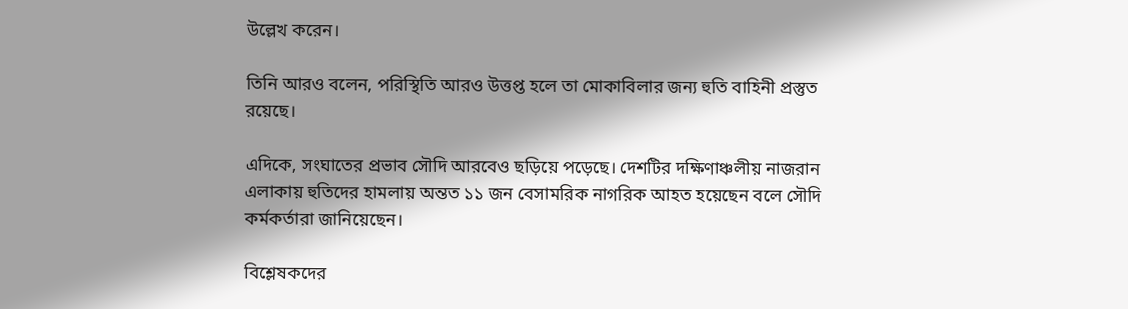উল্লেখ করেন।

তিনি আরও বলেন, পরিস্থিতি আরও উত্তপ্ত হলে তা মোকাবিলার জন্য হুতি বাহিনী প্রস্তুত রয়েছে।

এদিকে, সংঘাতের প্রভাব সৌদি আরবেও ছড়িয়ে পড়েছে। দেশটির দক্ষিণাঞ্চলীয় নাজরান এলাকায় হুতিদের হামলায় অন্তত ১১ জন বেসামরিক নাগরিক আহত হয়েছেন বলে সৌদি কর্মকর্তারা জানিয়েছেন।

বিশ্লেষকদের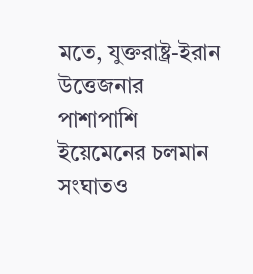মতে, যুক্তরাষ্ট্র-ইরান উত্তেজনার পাশাপাশি ইয়েমেনের চলমান সংঘাতও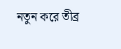নতুন করে তীব্র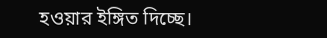হওয়ার ইঙ্গিত দিচ্ছে।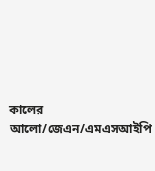কালের আলো/জেএন/এমএসআইপি